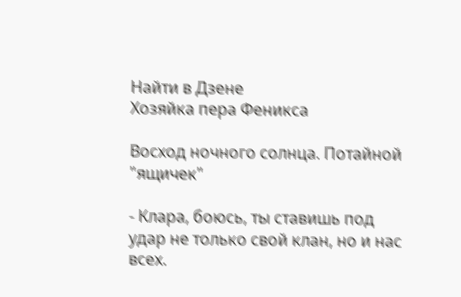Найти в Дзене
Хозяйка пера Феникса

Восход ночного солнца. Потайной "ящичек"

- Клара, боюсь, ты ставишь под удар не только свой клан, но и нас всех.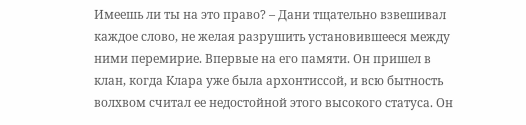Имеешь ли ты на это право? – Дани тщательно взвешивал каждое слово, не желая разрушить установившееся между ними перемирие. Впервые на его памяти. Он пришел в клан, когда Клара уже была архонтиссой, и всю бытность волхвом считал ее недостойной этого высокого статуса. Он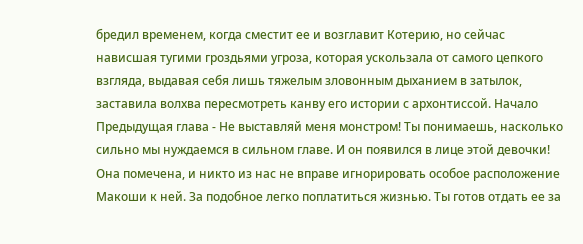бредил временем, когда сместит ее и возглавит Котерию, но сейчас нависшая тугими гроздьями угроза, которая ускользала от самого цепкого взгляда, выдавая себя лишь тяжелым зловонным дыханием в затылок, заставила волхва пересмотреть канву его истории с архонтиссой. Начало Предыдущая глава - Не выставляй меня монстром! Ты понимаешь, насколько сильно мы нуждаемся в сильном главе. И он появился в лице этой девочки! Она помечена, и никто из нас не вправе игнорировать особое расположение Макоши к ней. За подобное легко поплатиться жизнью. Ты готов отдать ее за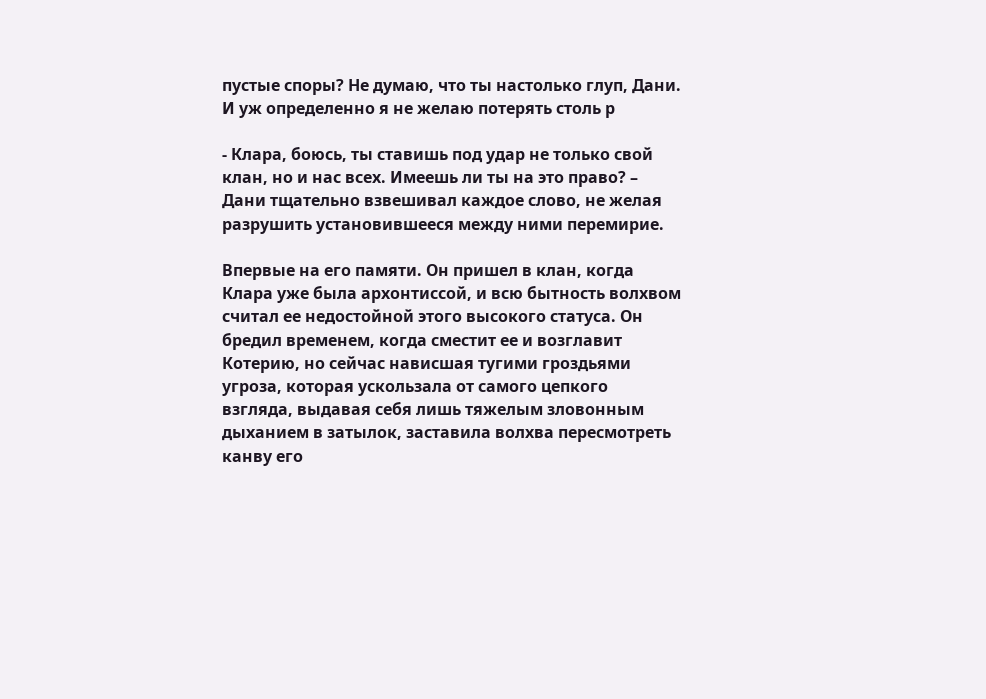пустые споры? Не думаю, что ты настолько глуп, Дани. И уж определенно я не желаю потерять столь р

- Клара, боюсь, ты ставишь под удар не только свой клан, но и нас всех. Имеешь ли ты на это право? – Дани тщательно взвешивал каждое слово, не желая разрушить установившееся между ними перемирие.

Впервые на его памяти. Он пришел в клан, когда Клара уже была архонтиссой, и всю бытность волхвом считал ее недостойной этого высокого статуса. Он бредил временем, когда сместит ее и возглавит Котерию, но сейчас нависшая тугими гроздьями угроза, которая ускользала от самого цепкого взгляда, выдавая себя лишь тяжелым зловонным дыханием в затылок, заставила волхва пересмотреть канву его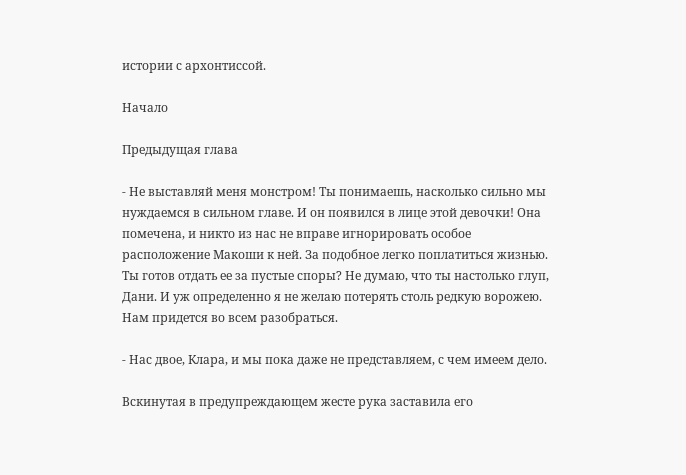истории с архонтиссой.

Начало

Предыдущая глава

- Не выставляй меня монстром! Ты понимаешь, насколько сильно мы нуждаемся в сильном главе. И он появился в лице этой девочки! Она помечена, и никто из нас не вправе игнорировать особое расположение Макоши к ней. За подобное легко поплатиться жизнью. Ты готов отдать ее за пустые споры? Не думаю, что ты настолько глуп, Дани. И уж определенно я не желаю потерять столь редкую ворожею. Нам придется во всем разобраться.

- Нас двое, Клара, и мы пока даже не представляем, с чем имеем дело.

Вскинутая в предупреждающем жесте рука заставила его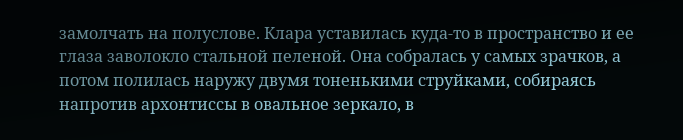замолчать на полуслове. Клара уставилась куда-то в пространство и ее глаза заволокло стальной пеленой. Она собралась у самых зрачков, а потом полилась наружу двумя тоненькими струйками, собираясь напротив архонтиссы в овальное зеркало, в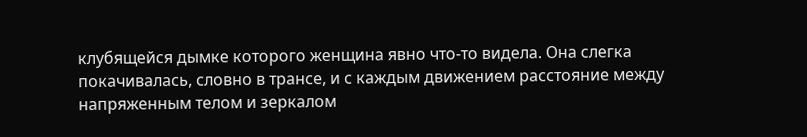клубящейся дымке которого женщина явно что-то видела. Она слегка покачивалась, словно в трансе, и с каждым движением расстояние между напряженным телом и зеркалом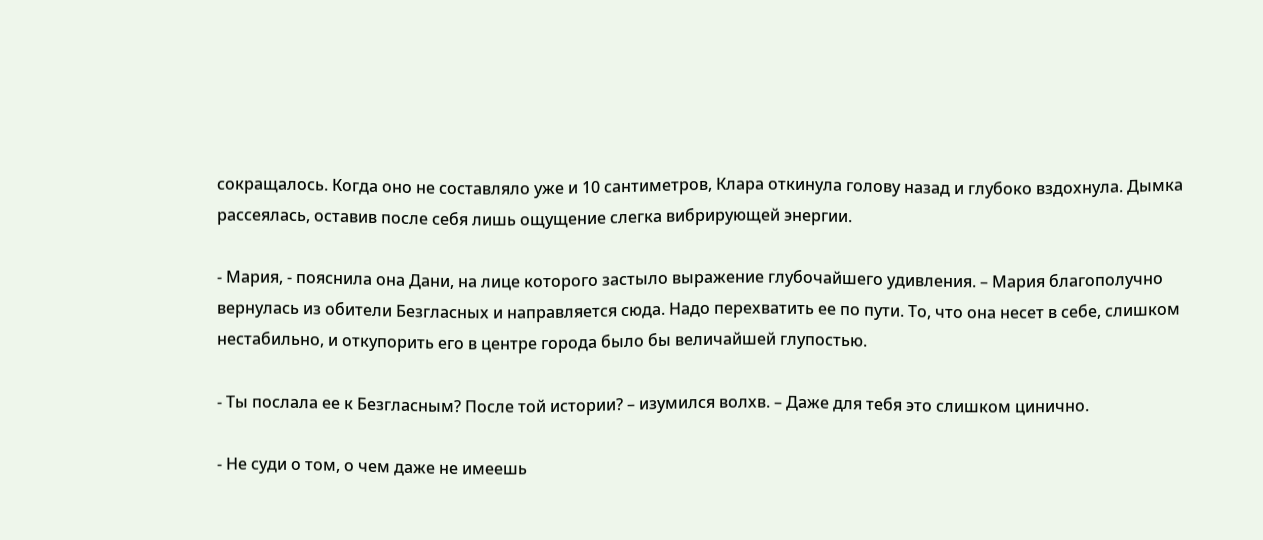сокращалось. Когда оно не составляло уже и 10 сантиметров, Клара откинула голову назад и глубоко вздохнула. Дымка рассеялась, оставив после себя лишь ощущение слегка вибрирующей энергии.

- Мария, - пояснила она Дани, на лице которого застыло выражение глубочайшего удивления. – Мария благополучно вернулась из обители Безгласных и направляется сюда. Надо перехватить ее по пути. То, что она несет в себе, слишком нестабильно, и откупорить его в центре города было бы величайшей глупостью.

- Ты послала ее к Безгласным? После той истории? – изумился волхв. – Даже для тебя это слишком цинично.

- Не суди о том, о чем даже не имеешь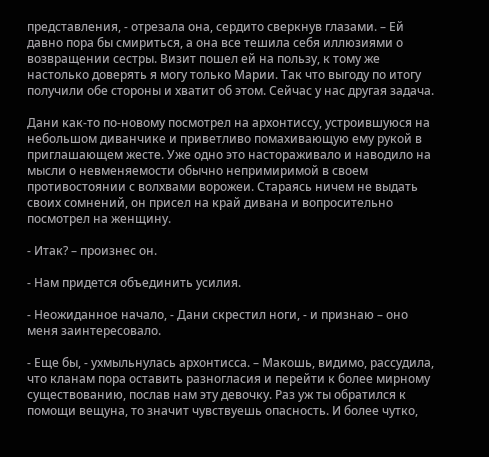представления, - отрезала она, сердито сверкнув глазами. – Ей давно пора бы смириться, а она все тешила себя иллюзиями о возвращении сестры. Визит пошел ей на пользу, к тому же настолько доверять я могу только Марии. Так что выгоду по итогу получили обе стороны и хватит об этом. Сейчас у нас другая задача.

Дани как-то по-новому посмотрел на архонтиссу, устроившуюся на небольшом диванчике и приветливо помахивающую ему рукой в приглашающем жесте. Уже одно это настораживало и наводило на мысли о невменяемости обычно непримиримой в своем противостоянии с волхвами ворожеи. Стараясь ничем не выдать своих сомнений, он присел на край дивана и вопросительно посмотрел на женщину.

- Итак? – произнес он.

- Нам придется объединить усилия.

- Неожиданное начало, - Дани скрестил ноги, - и признаю – оно меня заинтересовало.

- Еще бы, - ухмыльнулась архонтисса. – Макошь, видимо, рассудила, что кланам пора оставить разногласия и перейти к более мирному существованию, послав нам эту девочку. Раз уж ты обратился к помощи вещуна, то значит чувствуешь опасность. И более чутко,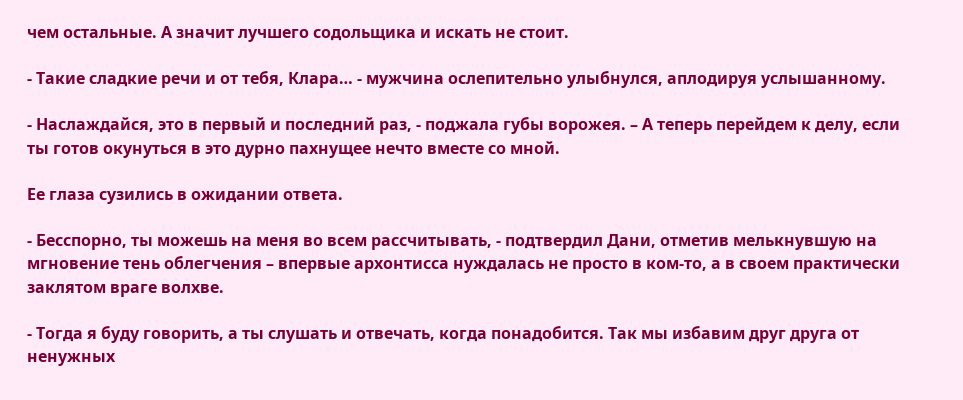чем остальные. А значит лучшего содольщика и искать не стоит.

- Такие сладкие речи и от тебя, Клара… - мужчина ослепительно улыбнулся, аплодируя услышанному.

- Наслаждайся, это в первый и последний раз, - поджала губы ворожея. – А теперь перейдем к делу, если ты готов окунуться в это дурно пахнущее нечто вместе со мной.

Ее глаза сузились в ожидании ответа.

- Бесспорно, ты можешь на меня во всем рассчитывать, - подтвердил Дани, отметив мелькнувшую на мгновение тень облегчения – впервые архонтисса нуждалась не просто в ком-то, а в своем практически заклятом враге волхве.

- Тогда я буду говорить, а ты слушать и отвечать, когда понадобится. Так мы избавим друг друга от ненужных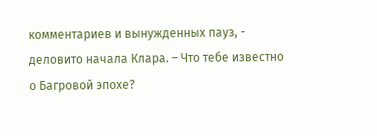комментариев и вынужденных пауз, - деловито начала Клара. – Что тебе известно о Багровой эпохе?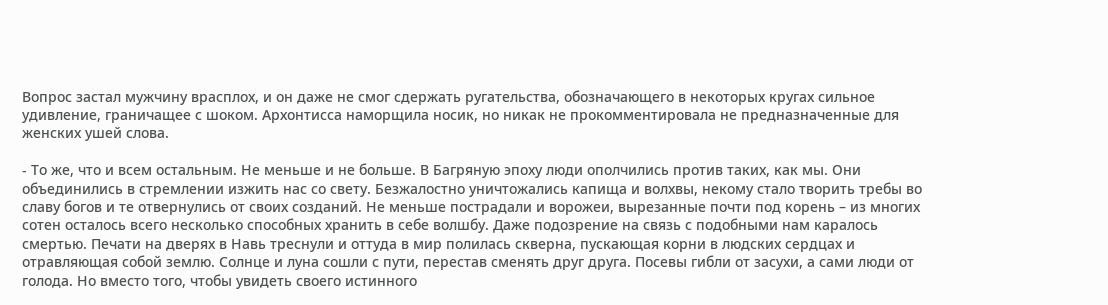Вопрос застал мужчину врасплох, и он даже не смог сдержать ругательства, обозначающего в некоторых кругах сильное удивление, граничащее с шоком. Архонтисса наморщила носик, но никак не прокомментировала не предназначенные для женских ушей слова.

- То же, что и всем остальным. Не меньше и не больше. В Багряную эпоху люди ополчились против таких, как мы. Они объединились в стремлении изжить нас со свету. Безжалостно уничтожались капища и волхвы, некому стало творить требы во славу богов и те отвернулись от своих созданий. Не меньше пострадали и ворожеи, вырезанные почти под корень – из многих сотен осталось всего несколько способных хранить в себе волшбу. Даже подозрение на связь с подобными нам каралось смертью. Печати на дверях в Навь треснули и оттуда в мир полилась скверна, пускающая корни в людских сердцах и отравляющая собой землю. Солнце и луна сошли с пути, перестав сменять друг друга. Посевы гибли от засухи, а сами люди от голода. Но вместо того, чтобы увидеть своего истинного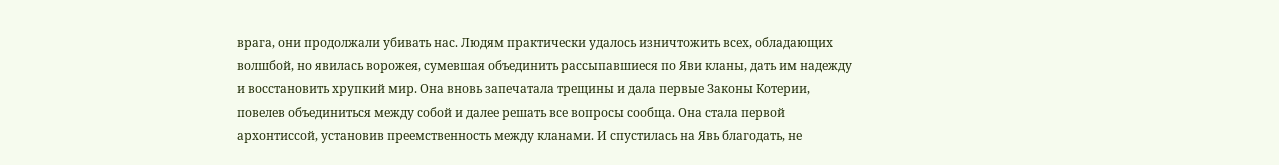врага, они продолжали убивать нас. Людям практически удалось изничтожить всех, обладающих волшбой, но явилась ворожея, сумевшая объединить рассыпавшиеся по Яви кланы, дать им надежду и восстановить хрупкий мир. Она вновь запечатала трещины и дала первые Законы Котерии, повелев объединиться между собой и далее решать все вопросы сообща. Она стала первой архонтиссой, установив преемственность между кланами. И спустилась на Явь благодать, не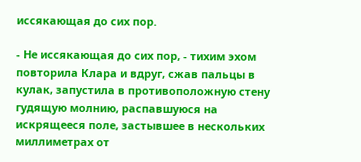иссякающая до сих пор.

- Не иссякающая до сих пор, - тихим эхом повторила Клара и вдруг, сжав пальцы в кулак, запустила в противоположную стену гудящую молнию, распавшуюся на искрящееся поле, застывшее в нескольких миллиметрах от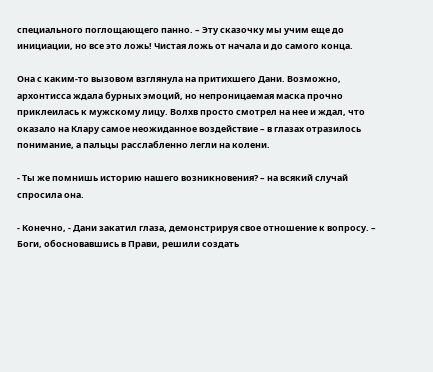специального поглощающего панно. – Эту сказочку мы учим еще до инициации, но все это ложь! Чистая ложь от начала и до самого конца.

Она с каким-то вызовом взглянула на притихшего Дани. Возможно, архонтисса ждала бурных эмоций, но непроницаемая маска прочно приклеилась к мужскому лицу. Волхв просто смотрел на нее и ждал, что оказало на Клару самое неожиданное воздействие – в глазах отразилось понимание, а пальцы расслабленно легли на колени.

- Ты же помнишь историю нашего возникновения? – на всякий случай спросила она.

- Конечно, - Дани закатил глаза, демонстрируя свое отношение к вопросу. – Боги, обосновавшись в Прави, решили создать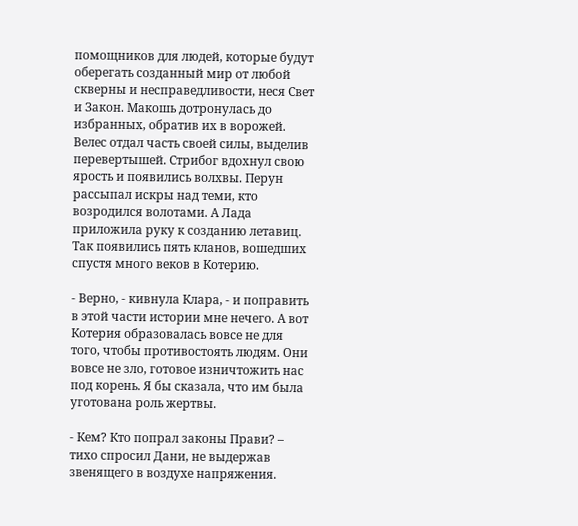помощников для людей, которые будут оберегать созданный мир от любой скверны и несправедливости, неся Свет и Закон. Макошь дотронулась до избранных, обратив их в ворожей. Велес отдал часть своей силы, выделив перевертышей. Стрибог вдохнул свою ярость и появились волхвы. Перун рассыпал искры над теми, кто возродился волотами. А Лада приложила руку к созданию летавиц. Так появились пять кланов, вошедших спустя много веков в Котерию.

- Верно, - кивнула Клара, - и поправить в этой части истории мне нечего. А вот Котерия образовалась вовсе не для того, чтобы противостоять людям. Они вовсе не зло, готовое изничтожить нас под корень. Я бы сказала, что им была уготована роль жертвы.

- Кем? Кто попрал законы Прави? – тихо спросил Дани, не выдержав звенящего в воздухе напряжения.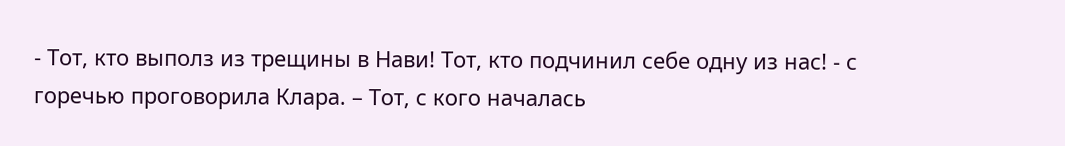- Тот, кто выполз из трещины в Нави! Тот, кто подчинил себе одну из нас! - с горечью проговорила Клара. – Тот, с кого началась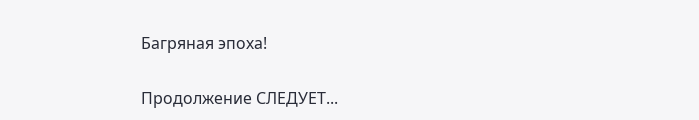Багряная эпоха!

Продолжение СЛЕДУЕТ...